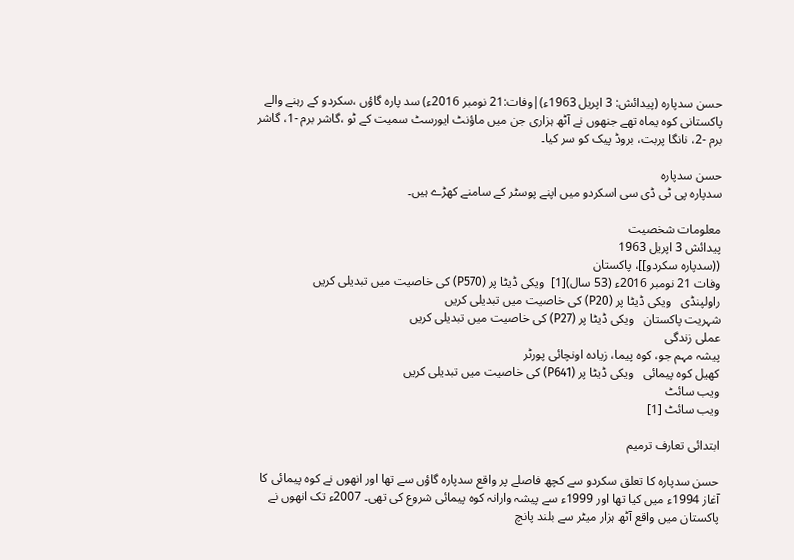حسن سدپارہ (پیدائش: 3 اپریل 1963ء)|وفات:21 نومبر 2016ء) سد پارہ گاؤں ،سکردو کے رہنے والے پاکستانی کوہ یماہ تھے جنھوں نے آٹھ ہزاری جن میں ماؤنٹ ایورسٹ سمیت کے ٹو ،گاشر برم -1، گاشر برم -2، نانگا پربت، بروڈ پیک کو سر کیا۔

حسن سدپارہ
سدپارہ پی ٹی ڈی سی اسکردو میں اپنے پوسٹر کے سامنے کھڑے ہیں۔

معلومات شخصیت
پیدائش 3 اپریل 1963
((سدپارہ سکردو]]، پاکستان
وفات 21 نومبر 2016ء (53 سال)[1]  ویکی ڈیٹا پر (P570) کی خاصیت میں تبدیلی کریں
راولپنڈی   ویکی ڈیٹا پر (P20) کی خاصیت میں تبدیلی کریں
شہریت پاکستان   ویکی ڈیٹا پر (P27) کی خاصیت میں تبدیلی کریں
عملی زندگی
پیشہ مہم جو، کوہ پیما، زیادہ اونچائی پورٹر
کھیل کوہ پیمائی   ویکی ڈیٹا پر (P641) کی خاصیت میں تبدیلی کریں
ویب سائٹ
ویب سائٹ [1]

ابتدائی تعارف ترمیم

حسن سدپارہ کا تعلق سکردو سے کچھ فاصلے پر واقع سدپارہ گاؤں سے تھا اور انھوں نے کوہ پیمائی کا آغاز 1994ء میں کیا تھا اور 1999ء سے پیشہ وارانہ کوہ پیمائی شروع کی تھی۔ 2007ء تک انھوں نے پاکستان میں واقع آٹھ ہزار میٹر سے بلند پانچ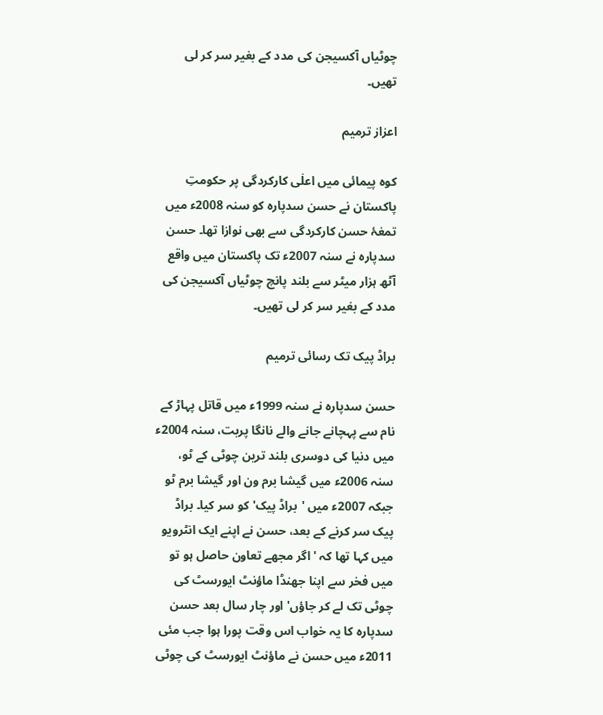چوٹیاں آکسیجن کی مدد کے بغیر سر کر لی تھیں۔

اعزاز ترمیم

کوہ پیمائی میں اعلٰی کارکردگی پر حکومتِ پاکستان نے حسن سدپارہ کو سنہ 2008ء میں تمغۂ حسن کارکردگی سے بھی نوازا تھا۔ حسن سدپارہ نے سنہ 2007ء تک پاکستان میں واقع آٹھ ہزار میٹر سے بلند پانچ چوٹیاں آکسیجن کی مدد کے بغیر سر کر لی تھیں۔

براڈ پیک تک رسائی ترمیم

حسن سدپارہ نے سنہ 1999ء میں قاتل پہاڑ کے نام سے پہچانے جانے والے نانگا پربت، سنہ 2004ء میں دنیا کی دوسری بلند ترین چوٹی کے ٹو، سنہ 2006ء میں گیشا برم ون اور گیشا برم ٹو جبکہ 2007ء میں 'براڈ پیک' کو سر کیا۔ براڈ پیک سر کرنے کے بعد، حسن نے اپنے ایک انٹرویو میں کہا تھا کہ 'اگر مجھے تعاون حاصل ہو تو میں فخر سے اپنا جھنڈا ماؤنٹ ایورسٹ کی چوٹی تک لے کر جاؤں' اور چار سال بعد حسن سدپارہ کا یہ خواب اس وقت پورا ہوا جب مئی 2011ء میں حسن نے ماؤنٹ ایورسٹ کی چوٹی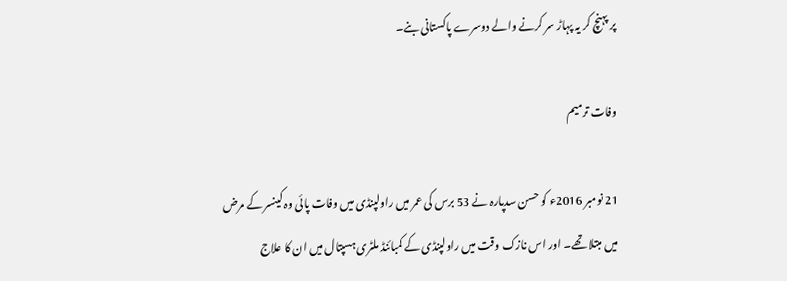پر پہنچ کر یہ پہاڑ سر کرنے والے دوسرے پاکستانی بنے۔

وفات ترمیم

21 نومبر 2016ء کو حسن سدپارہ نے 53 برس کی عمر میں راولپنڈی میں وفات پائی وہ کینسر کے مرض میں مبتلا تھے۔ اور اس نازک وقت میں راولپنڈی کے کمبائنڈ ملٹری ہسپتال میں ان کا علاج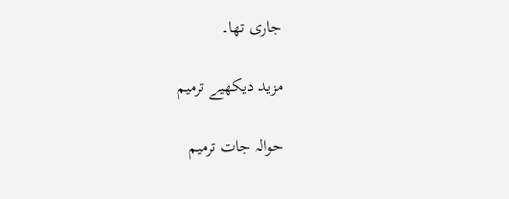جاری تھا۔

مزید دیکھیے ترمیم

حوالہ جات ترمیم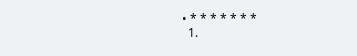• * * * * * * *
  1.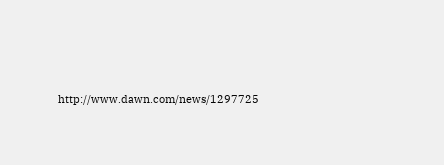http://www.dawn.com/news/1297725